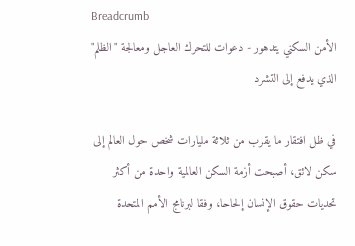Breadcrumb
الأمن السكني يتدهور - دعوات للتحرك العاجل ومعالجة "الظلم" الذي يدفع إلى التشرد

في ظل افتقار ما يقرب من ثلاثة مليارات شخص حول العالم إلى سكن لائق، أصبحت أزمة السكن العالمية واحدة من أكثر تحديات حقوق الإنسان إلحاحا، وفقا لبرنامج الأمم المتحدة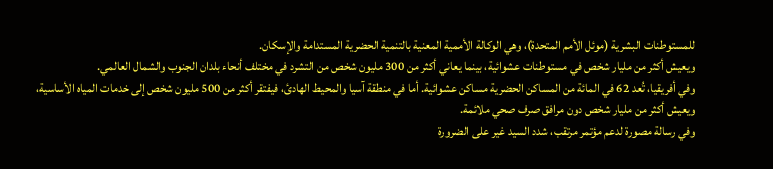للمستوطنات البشرية (موئل الأمم المتحدة)، وهي الوكالة الأممية المعنية بالتنمية الحضرية المستدامة والإسكان.
ويعيش أكثر من مليار شخص في مستوطنات عشوائية، بينما يعاني أكثر من 300 مليون شخص من التشرد في مختلف أنحاء بلدان الجنوب والشمال العالمي.
وفي أفريقيا، تُعد 62 في المائة من المساكن الحضرية مساكن عشوائية. أما في منطقة آسيا والمحيط الهادئ، فيفتقر أكثر من 500 مليون شخص إلى خدمات المياه الأساسية، ويعيش أكثر من مليار شخص دون مرافق صرف صحي ملائمة.
وفي رسالة مصورة لدعم مؤتمر مرتقب، شدد السيد غير على الضرورة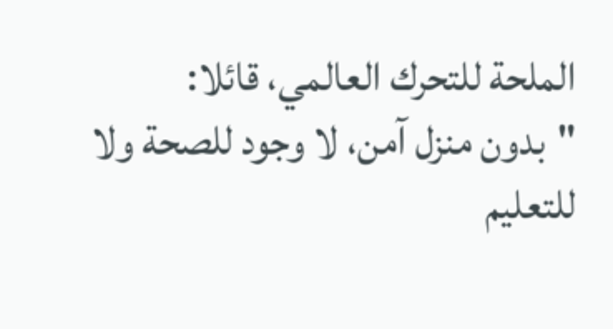الملحة للتحرك العالمي، قائلا: "بدون منزل آمن، لا وجود للصحة ولا للتعليم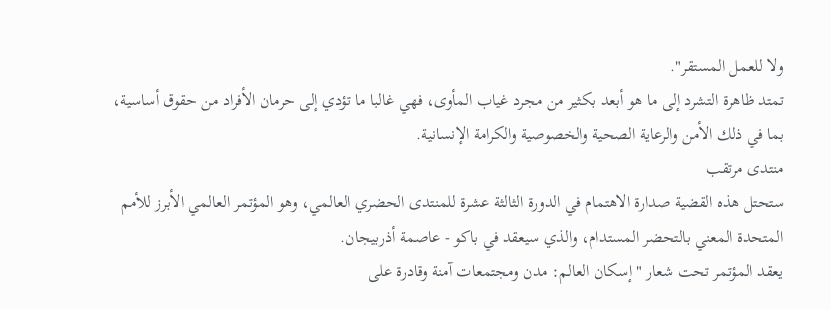ولا للعمل المستقر".
تمتد ظاهرة التشرد إلى ما هو أبعد بكثير من مجرد غياب المأوى، فهي غالبا ما تؤدي إلى حرمان الأفراد من حقوق أساسية، بما في ذلك الأمن والرعاية الصحية والخصوصية والكرامة الإنسانية.
منتدى مرتقب
ستحتل هذه القضية صدارة الاهتمام في الدورة الثالثة عشرة للمنتدى الحضري العالمي، وهو المؤتمر العالمي الأبرز للأمم المتحدة المعني بالتحضر المستدام، والذي سيعقد في باكو - عاصمة أذربيجان.
يعقد المؤتمر تحت شعار "إسكان العالم: مدن ومجتمعات آمنة وقادرة على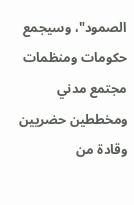الصمود"، وسيجمع حكومات ومنظمات مجتمع مدني ومخططين حضريين وقادة من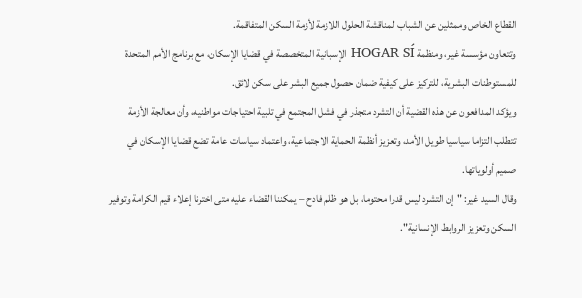القطاع الخاص وممثلين عن الشباب لمناقشة الحلول اللازمة لأزمة السكن المتفاقمة.
وتتعاون مؤسسة غير، ومنظمة HOGAR SÍ الإسبانية المتخصصة في قضايا الإسكان، مع برنامج الأمم المتحدة للمستوطنات البشرية، للتركيز على كيفية ضمان حصول جميع البشر على سكن لائق.
ويؤكد المدافعون عن هذه القضية أن التشرد متجذر في فشل المجتمع في تلبية احتياجات مواطنيه، وأن معالجة الأزمة تتطلب التزاما سياسيا طويل الأمد، وتعزيز أنظمة الحماية الاجتماعية، واعتماد سياسات عامة تضع قضايا الإسكان في صميم أولوياتها.
وقال السيد غير: "إن التشرد ليس قدرا محتوما، بل هو ظلم فادح – يمكننا القضاء عليه متى اخترنا إعلاء قيم الكرامة وتوفير السكن وتعزيز الروابط الإنسانية".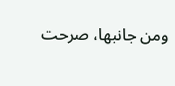ومن جانبها، صرحت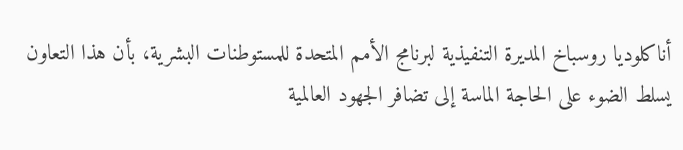أناكلوديا روسباخ المديرة التنفيذية لبرنامج الأمم المتحدة للمستوطنات البشرية، بأن هذا التعاون يسلط الضوء على الحاجة الماسة إلى تضافر الجهود العالمية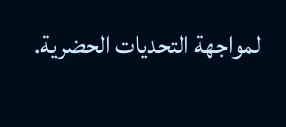لمواجهة التحديات الحضرية.